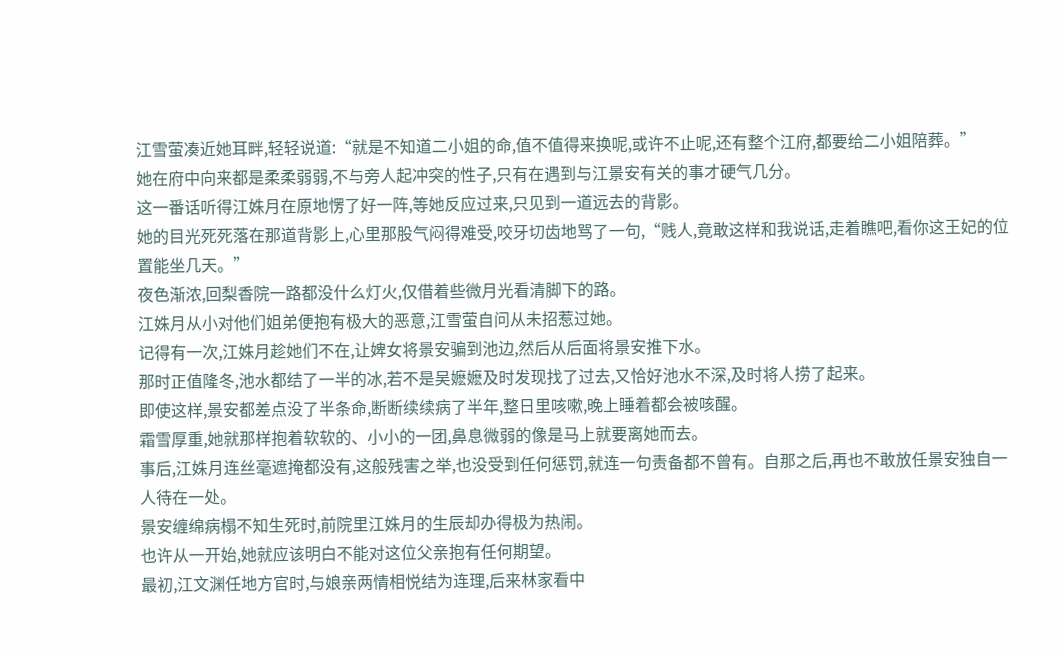江雪萤凑近她耳畔,轻轻说道:“就是不知道二小姐的命,值不值得来换呢,或许不止呢,还有整个江府,都要给二小姐陪葬。”
她在府中向来都是柔柔弱弱,不与旁人起冲突的性子,只有在遇到与江景安有关的事才硬气几分。
这一番话听得江姝月在原地愣了好一阵,等她反应过来,只见到一道远去的背影。
她的目光死死落在那道背影上,心里那股气闷得难受,咬牙切齿地骂了一句,“贱人,竟敢这样和我说话,走着瞧吧,看你这王妃的位置能坐几天。”
夜色渐浓,回梨香院一路都没什么灯火,仅借着些微月光看清脚下的路。
江姝月从小对他们姐弟便抱有极大的恶意,江雪萤自问从未招惹过她。
记得有一次,江姝月趁她们不在,让婢女将景安骗到池边,然后从后面将景安推下水。
那时正值隆冬,池水都结了一半的冰,若不是吴嬷嬷及时发现找了过去,又恰好池水不深,及时将人捞了起来。
即使这样,景安都差点没了半条命,断断续续病了半年,整日里咳嗽,晚上睡着都会被咳醒。
霜雪厚重,她就那样抱着软软的、小小的一团,鼻息微弱的像是马上就要离她而去。
事后,江姝月连丝毫遮掩都没有,这般残害之举,也没受到任何惩罚,就连一句责备都不曾有。自那之后,再也不敢放任景安独自一人待在一处。
景安缠绵病榻不知生死时,前院里江姝月的生辰却办得极为热闹。
也许从一开始,她就应该明白不能对这位父亲抱有任何期望。
最初,江文渊任地方官时,与娘亲两情相悦结为连理,后来林家看中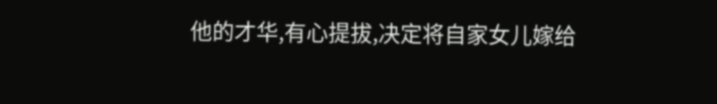他的才华,有心提拔,决定将自家女儿嫁给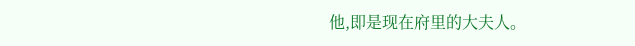他,即是现在府里的大夫人。